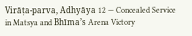Virāṭa-parva, Adhyāya 12 — Concealed Service in Matsya and Bhīma’s Arena Victory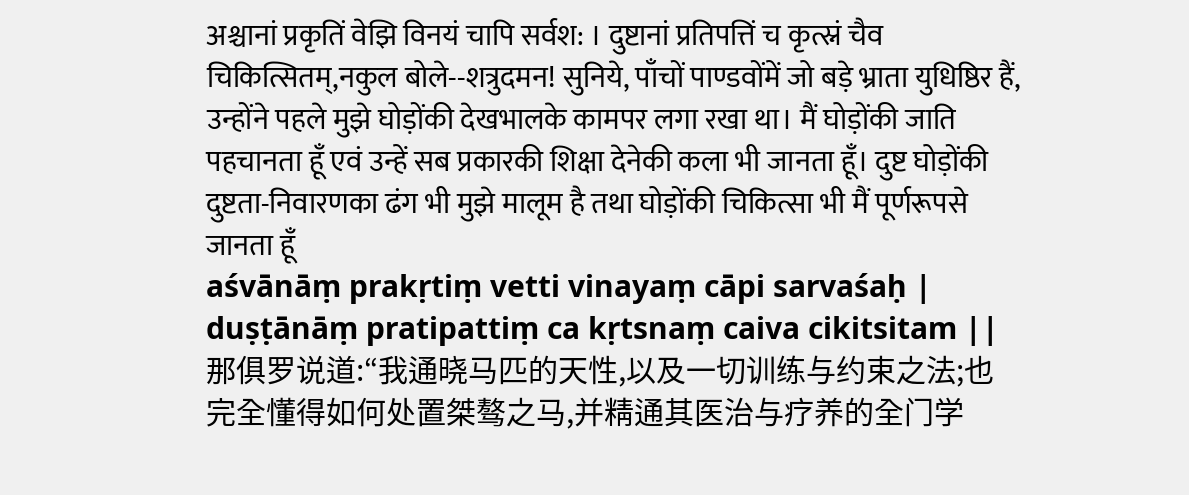अश्चानां प्रकृतिं वेझि विनयं चापि सर्वश: । दुष्टानां प्रतिपत्तिं च कृत्स्नं चैव चिकित्सितम्,नकुल बोले--शत्रुदमन! सुनिये, पाँचों पाण्डवोंमें जो बड़े भ्राता युधिष्ठिर हैं, उन्होंने पहले मुझे घोड़ोंकी देखभालके कामपर लगा रखा था। मैं घोड़ोंकी जाति पहचानता हूँ एवं उन्हें सब प्रकारकी शिक्षा देनेकी कला भी जानता हूँ। दुष्ट घोड़ोंकी दुष्टता-निवारणका ढंग भी मुझे मालूम है तथा घोड़ोंकी चिकित्सा भी मैं पूर्णरूपसे जानता हूँ
aśvānāṃ prakṛtiṃ vetti vinayaṃ cāpi sarvaśaḥ | duṣṭānāṃ pratipattiṃ ca kṛtsnaṃ caiva cikitsitam ||
那俱罗说道:“我通晓马匹的天性,以及一切训练与约束之法;也完全懂得如何处置桀骜之马,并精通其医治与疗养的全门学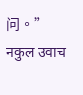问。”
नकुल उवाच